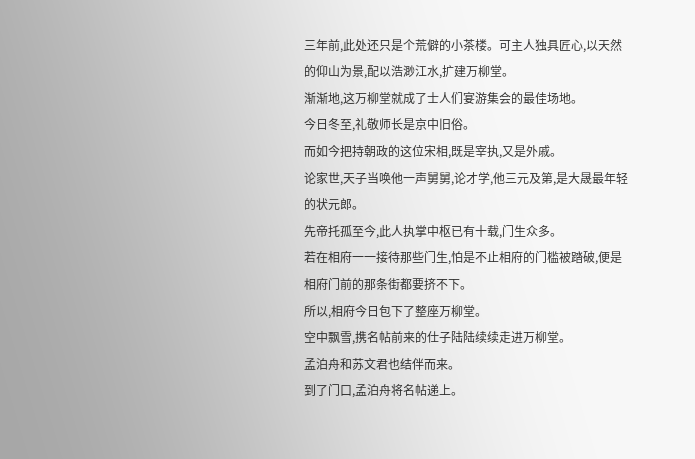三年前,此处还只是个荒僻的小茶楼。可主人独具匠心,以天然的仰山为景,配以浩渺江水,扩建万柳堂。
渐渐地,这万柳堂就成了士人们宴游集会的最佳场地。
今日冬至,礼敬师长是京中旧俗。
而如今把持朝政的这位宋相,既是宰执,又是外戚。
论家世,天子当唤他一声舅舅,论才学,他三元及第,是大晟最年轻的状元郎。
先帝托孤至今,此人执掌中枢已有十载,门生众多。
若在相府一一接待那些门生,怕是不止相府的门槛被踏破,便是相府门前的那条街都要挤不下。
所以,相府今日包下了整座万柳堂。
空中飘雪,携名帖前来的仕子陆陆续续走进万柳堂。
孟泊舟和苏文君也结伴而来。
到了门口,孟泊舟将名帖递上。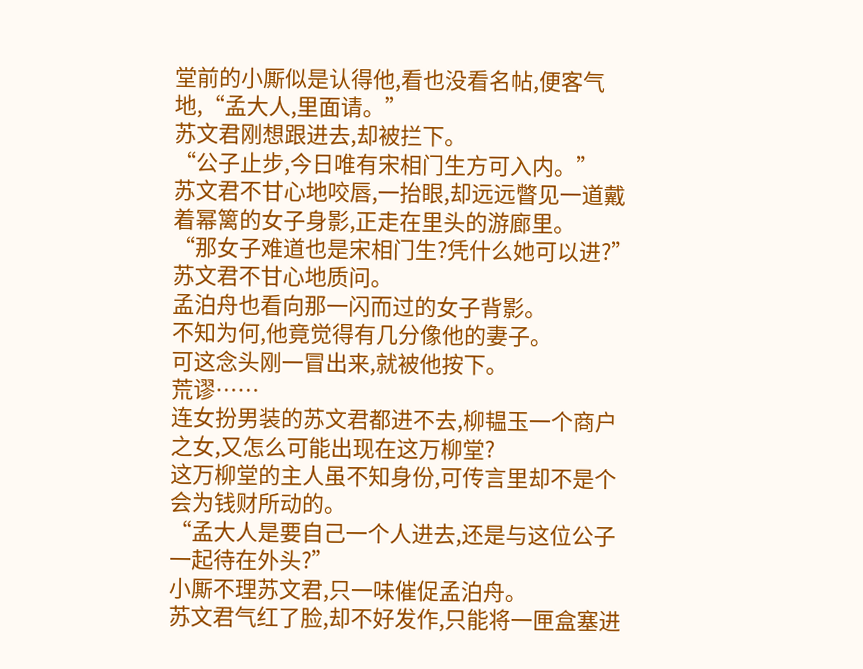堂前的小厮似是认得他,看也没看名帖,便客气地,“孟大人,里面请。”
苏文君刚想跟进去,却被拦下。
“公子止步,今日唯有宋相门生方可入内。”
苏文君不甘心地咬唇,一抬眼,却远远瞥见一道戴着幂篱的女子身影,正走在里头的游廊里。
“那女子难道也是宋相门生?凭什么她可以进?”
苏文君不甘心地质问。
孟泊舟也看向那一闪而过的女子背影。
不知为何,他竟觉得有几分像他的妻子。
可这念头刚一冒出来,就被他按下。
荒谬……
连女扮男装的苏文君都进不去,柳韫玉一个商户之女,又怎么可能出现在这万柳堂?
这万柳堂的主人虽不知身份,可传言里却不是个会为钱财所动的。
“孟大人是要自己一个人进去,还是与这位公子一起待在外头?”
小厮不理苏文君,只一味催促孟泊舟。
苏文君气红了脸,却不好发作,只能将一匣盒塞进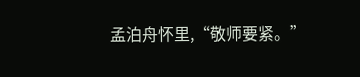孟泊舟怀里,“敬师要紧。”